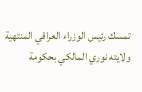تمسك رئيس الوزراء العراقي المنتهية ولايته نوري المالكي بحكومة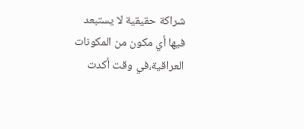شراكة حقيقية لا يستبعد فيها أي مكون من المكونات العراقية،في وقت أكدت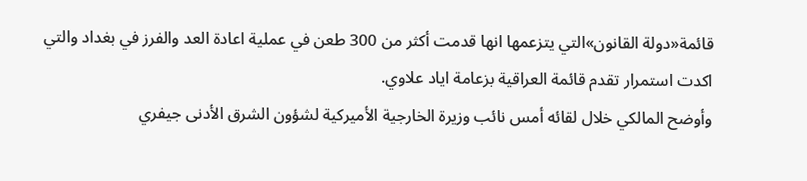قائمة«دولة القانون»التي يتزعمها انها قدمت أكثر من 300 طعن في عملية اعادة العد والفرز في بغداد والتي اكدت استمرار تقدم قائمة العراقية بزعامة اياد علاوي.
وأوضح المالكي خلال لقائه أمس نائب وزيرة الخارجية الأميركية لشؤون الشرق الأدنى جيفري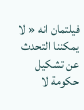فيلتمان انه « لا يمكننا التحدث عن تشكيل حكومة لا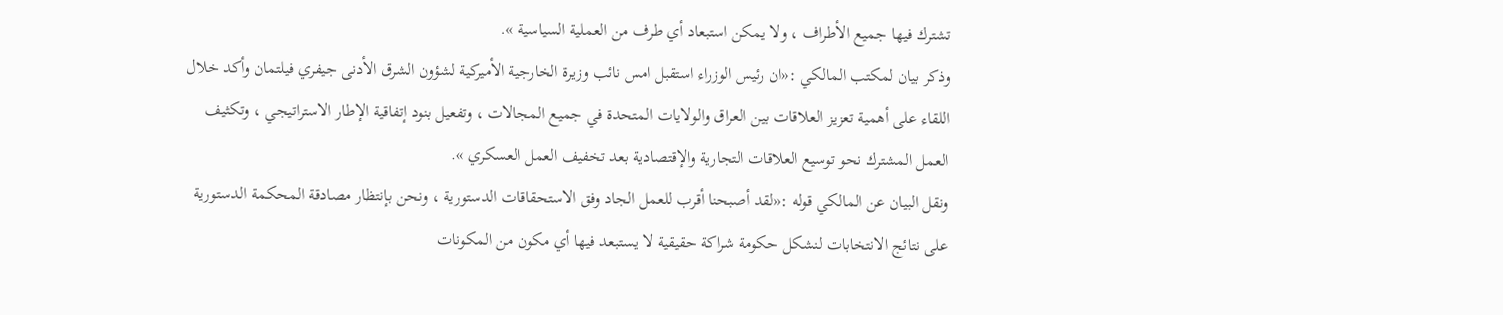تشترك فيها جميع الأطراف ، ولا يمكن استبعاد أي طرف من العملية السياسية ».
وذكر بيان لمكتب المالكي :«ان رئيس الوزراء استقبل امس نائب وزيرة الخارجية الأميركية لشؤون الشرق الأدنى جيفري فيلتمان وأكد خلال اللقاء على أهمية تعزيز العلاقات بين العراق والولايات المتحدة في جميع المجالات ، وتفعيل بنود إتفاقية الإطار الاستراتيجي ، وتكثيف العمل المشترك نحو توسيع العلاقات التجارية والإقتصادية بعد تخفيف العمل العسكري ».
ونقل البيان عن المالكي قوله :«لقد أصبحنا أقرب للعمل الجاد وفق الاستحقاقات الدستورية ، ونحن بإنتظار مصادقة المحكمة الدستورية على نتائج الانتخابات لنشكل حكومة شراكة حقيقية لا يستبعد فيها أي مكون من المكونات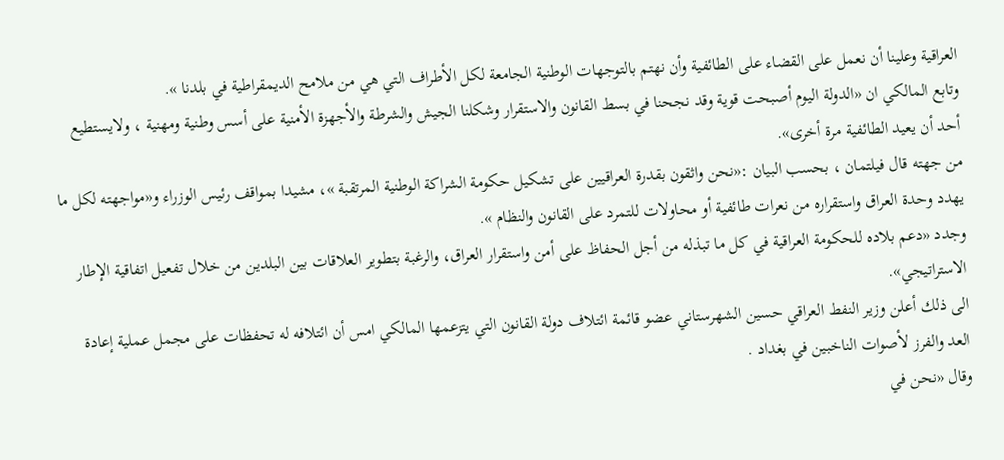العراقية وعلينا أن نعمل على القضاء على الطائفية وأن نهتم بالتوجهات الوطنية الجامعة لكل الأطراف التي هي من ملامح الديمقراطية في بلدنا ».
وتابع المالكي ان «الدولة اليوم أصبحت قوية وقد نجحنا في بسط القانون والاستقرار وشكلنا الجيش والشرطة والأجهزة الأمنية على أسس وطنية ومهنية ، ولايستطيع أحد أن يعيد الطائفية مرة أخرى».
من جهته قال فيلتمان ، بحسب البيان :«نحن واثقون بقدرة العراقيين على تشكيل حكومة الشراكة الوطنية المرتقبة »، مشيدا بمواقف رئيس الوزراء و«مواجهته لكل ما يهدد وحدة العراق واستقراره من نعرات طائفية أو محاولات للتمرد على القانون والنظام ».
وجدد «دعم بلاده للحكومة العراقية في كل ما تبذله من أجل الحفاظ على أمن واستقرار العراق، والرغبة بتطوير العلاقات بين البلدين من خلال تفعيل اتفاقية الإطار الاستراتيجي».
الى ذلك أعلن وزير النفط العراقي حسين الشهرستاني عضو قائمة ائتلاف دولة القانون التي يتزعمها المالكي امس أن ائتلافه له تحفظات على مجمل عملية إعادة العد والفرز لأصوات الناخبين في بغداد .
وقال «نحن في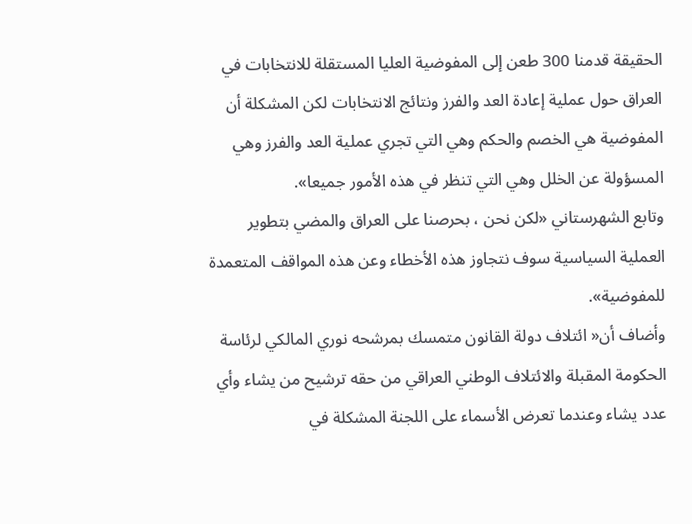الحقيقة قدمنا 300 طعن إلى المفوضية العليا المستقلة للانتخابات في العراق حول عملية إعادة العد والفرز ونتائج الانتخابات لكن المشكلة أن المفوضية هي الخصم والحكم وهي التي تجري عملية العد والفرز وهي المسؤولة عن الخلل وهي التي تنظر في هذه الأمور جميعا».
وتابع الشهرستاني «لكن نحن ، بحرصنا على العراق والمضي بتطوير العملية السياسية سوف نتجاوز هذه الأخطاء وعن هذه المواقف المتعمدة للمفوضية».
وأضاف أن« ائتلاف دولة القانون متمسك بمرشحه نوري المالكي لرئاسة الحكومة المقبلة والائتلاف الوطني العراقي من حقه ترشيح من يشاء وأي عدد يشاء وعندما تعرض الأسماء على اللجنة المشكلة في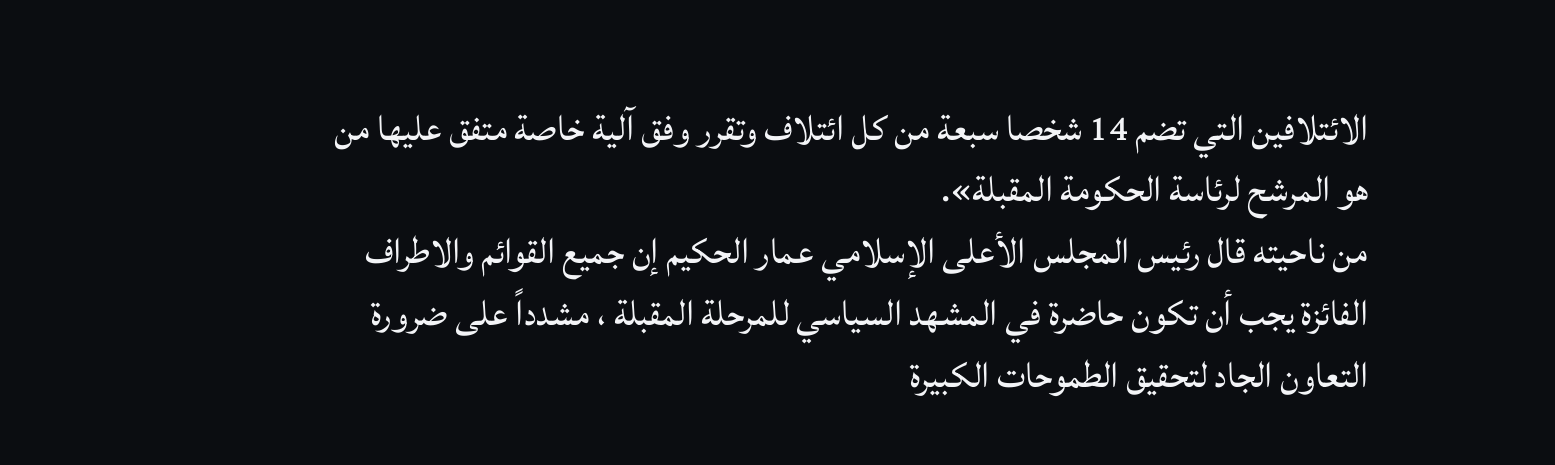الائتلافين التي تضم 14 شخصا سبعة من كل ائتلاف وتقرر وفق آلية خاصة متفق عليها من هو المرشح لرئاسة الحكومة المقبلة».
من ناحيته قال رئيس المجلس الأعلى الإسلامي عمار الحكيم إن جميع القوائم والاطراف الفائزة يجب أن تكون حاضرة في المشهد السياسي للمرحلة المقبلة ، مشدداً على ضرورة التعاون الجاد لتحقيق الطموحات الكبيرة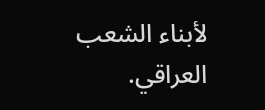لأبناء الشعب العراقي.